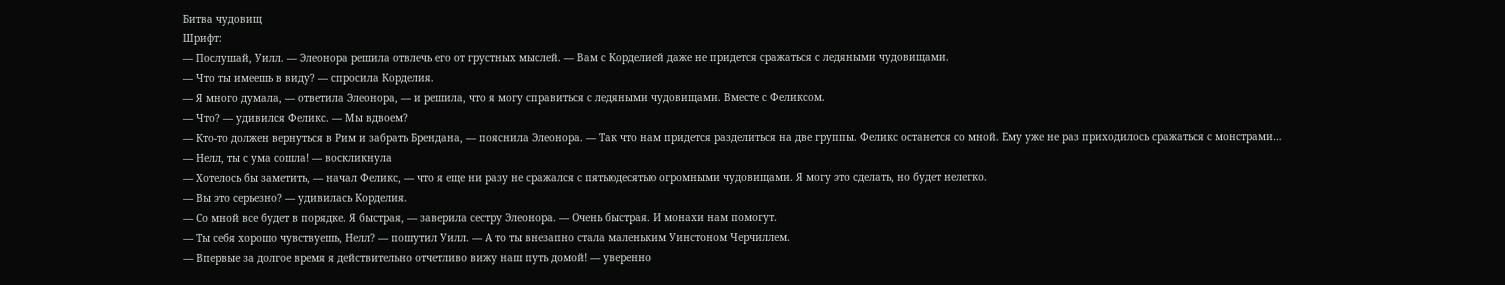Битва чудовищ
Шрифт:
— Послушай, Уилл. — Элеонора решила отвлечь его от грустных мыслей. — Вам с Корделией даже не придется сражаться с ледяными чудовищами.
— Что ты имеешь в виду? — спросила Корделия.
— Я много думала, — ответила Элеонора, — и решила, что я могу справиться с ледяными чудовищами. Вместе с Феликсом.
— Что? — удивился Феликс. — Мы вдвоем?
— Кто-то должен вернуться в Рим и забрать Брендана, — пояснила Элеонора. — Так что нам придется разделиться на две группы. Феликс останется со мной. Ему уже не раз приходилось сражаться с монстрами…
— Нелл, ты с ума сошла! — воскликнула
— Хотелось бы заметить, — начал Феликс, — что я еще ни разу не сражался с пятьюдесятью огромными чудовищами. Я могу это сделать, но будет нелегко.
— Вы это серьезно? — удивилась Корделия.
— Со мной все будет в порядке. Я быстрая, — заверила сестру Элеонора. — Очень быстрая. И монахи нам помогут.
— Ты себя хорошо чувствуешь, Нелл? — пошутил Уилл. — А то ты внезапно стала маленьким Уинстоном Черчиллем.
— Впервые за долгое время я действительно отчетливо вижу наш путь домой! — уверенно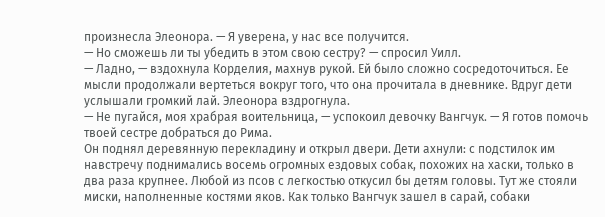произнесла Элеонора. — Я уверена, у нас все получится.
— Но сможешь ли ты убедить в этом свою сестру? — спросил Уилл.
— Ладно, — вздохнула Корделия, махнув рукой. Ей было сложно сосредоточиться. Ее мысли продолжали вертеться вокруг того, что она прочитала в дневнике. Вдруг дети услышали громкий лай. Элеонора вздрогнула.
— Не пугайся, моя храбрая воительница, — успокоил девочку Вангчук. — Я готов помочь твоей сестре добраться до Рима.
Он поднял деревянную перекладину и открыл двери. Дети ахнули: с подстилок им навстречу поднимались восемь огромных ездовых собак, похожих на хаски, только в два раза крупнее. Любой из псов с легкостью откусил бы детям головы. Тут же стояли миски, наполненные костями яков. Как только Вангчук зашел в сарай, собаки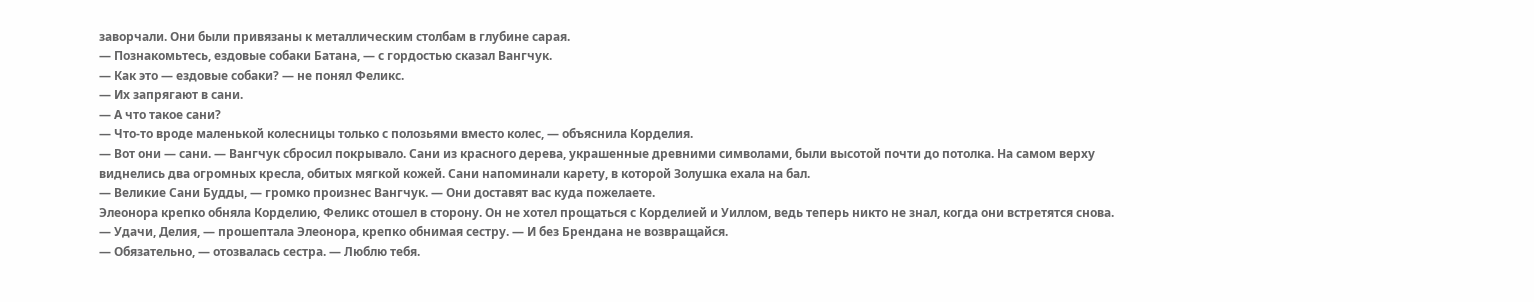заворчали. Они были привязаны к металлическим столбам в глубине сарая.
— Познакомьтесь, ездовые собаки Батана, — с гордостью сказал Вангчук.
— Как это — ездовые собаки? — не понял Феликс.
— Их запрягают в сани.
— А что такое сани?
— Что-то вроде маленькой колесницы только с полозьями вместо колес, — объяснила Корделия.
— Вот они — сани. — Вангчук сбросил покрывало. Сани из красного дерева, украшенные древними символами, были высотой почти до потолка. На самом верху виднелись два огромных кресла, обитых мягкой кожей. Сани напоминали карету, в которой Золушка ехала на бал.
— Великие Сани Будды, — громко произнес Вангчук. — Они доставят вас куда пожелаете.
Элеонора крепко обняла Корделию, Феликс отошел в сторону. Он не хотел прощаться с Корделией и Уиллом, ведь теперь никто не знал, когда они встретятся снова.
— Удачи, Делия, — прошептала Элеонора, крепко обнимая сестру. — И без Брендана не возвращайся.
— Обязательно, — отозвалась сестра. — Люблю тебя.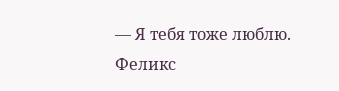— Я тебя тоже люблю.
Феликс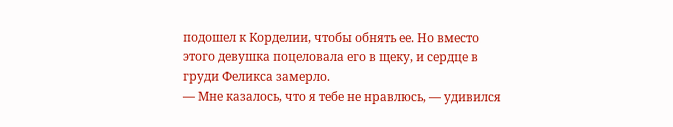подошел к Корделии, чтобы обнять ее. Но вместо этого девушка поцеловала его в щеку, и сердце в груди Феликса замерло.
— Мне казалось, что я тебе не нравлюсь, — удивился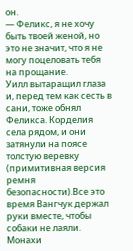он.
— Феликс, я не хочу быть твоей женой, но это не значит, что я не могу поцеловать тебя на прощание.
Уилл вытаращил глаза и, перед тем как сесть в сани, тоже обнял Феликса. Корделия
села рядом, и они затянули на поясе толстую веревку (примитивная версия ремня безопасности).Все это время Вангчук держал руки вместе, чтобы собаки не лаяли. Монахи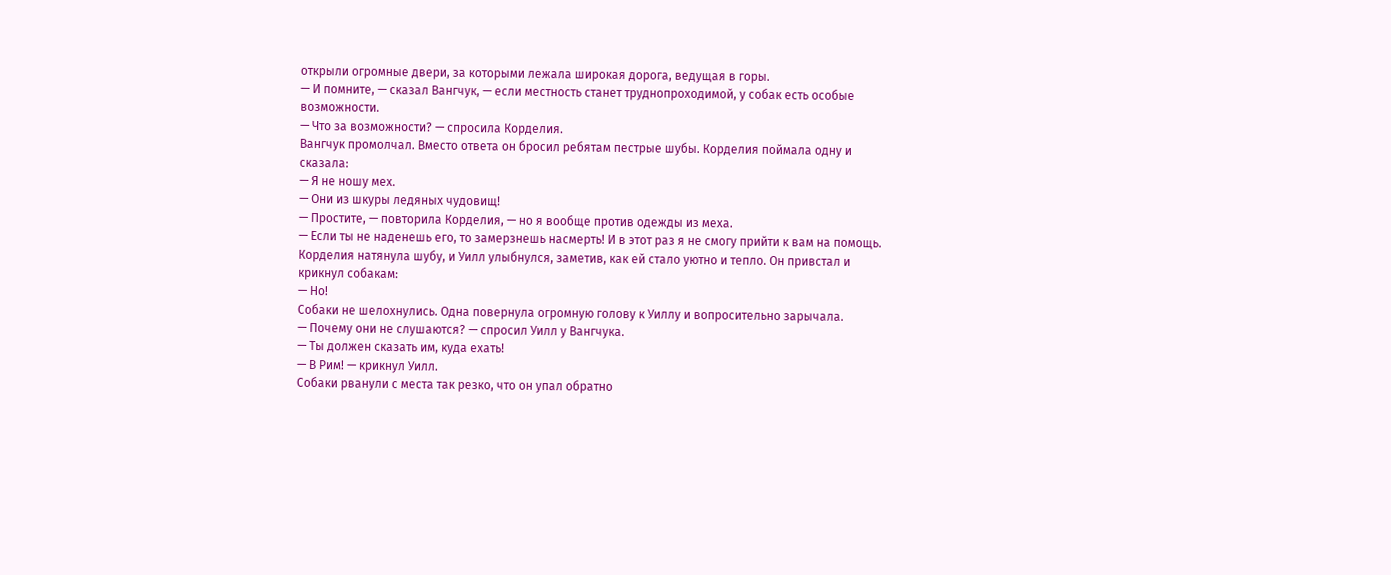открыли огромные двери, за которыми лежала широкая дорога, ведущая в горы.
— И помните, — сказал Вангчук, — если местность станет труднопроходимой, у собак есть особые возможности.
— Что за возможности? — спросила Корделия.
Вангчук промолчал. Вместо ответа он бросил ребятам пестрые шубы. Корделия поймала одну и сказала:
— Я не ношу мех.
— Они из шкуры ледяных чудовищ!
— Простите, — повторила Корделия, — но я вообще против одежды из меха.
— Если ты не наденешь его, то замерзнешь насмерть! И в этот раз я не смогу прийти к вам на помощь.
Корделия натянула шубу, и Уилл улыбнулся, заметив, как ей стало уютно и тепло. Он привстал и крикнул собакам:
— Но!
Собаки не шелохнулись. Одна повернула огромную голову к Уиллу и вопросительно зарычала.
— Почему они не слушаются? — спросил Уилл у Вангчука.
— Ты должен сказать им, куда ехать!
— В Рим! — крикнул Уилл.
Собаки рванули с места так резко, что он упал обратно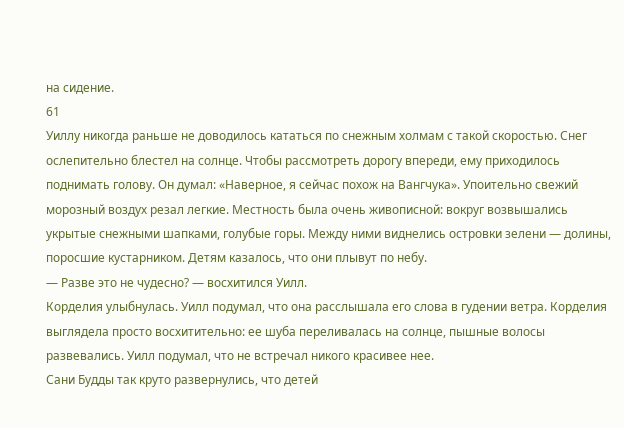на сидение.
61
Уиллу никогда раньше не доводилось кататься по снежным холмам с такой скоростью. Снег ослепительно блестел на солнце. Чтобы рассмотреть дорогу впереди, ему приходилось поднимать голову. Он думал: «Наверное, я сейчас похож на Вангчука». Упоительно свежий морозный воздух резал легкие. Местность была очень живописной: вокруг возвышались укрытые снежными шапками, голубые горы. Между ними виднелись островки зелени — долины, поросшие кустарником. Детям казалось, что они плывут по небу.
— Разве это не чудесно? — восхитился Уилл.
Корделия улыбнулась. Уилл подумал, что она расслышала его слова в гудении ветра. Корделия выглядела просто восхитительно: ее шуба переливалась на солнце, пышные волосы развевались. Уилл подумал, что не встречал никого красивее нее.
Сани Будды так круто развернулись, что детей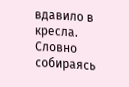вдавило в кресла. Словно собираясь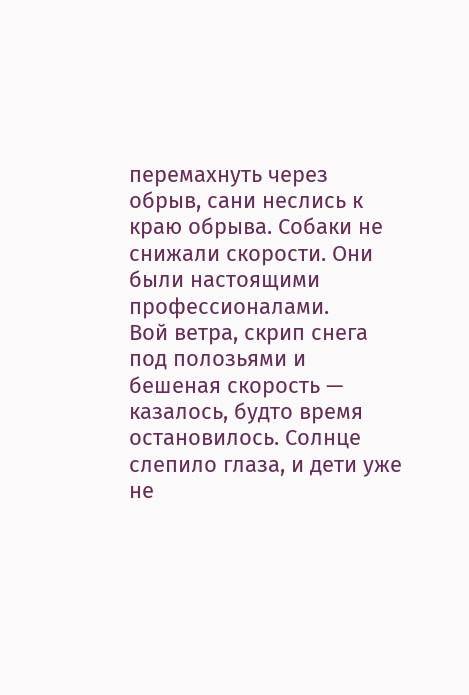перемахнуть через обрыв, сани неслись к краю обрыва. Собаки не снижали скорости. Они были настоящими профессионалами.
Вой ветра, скрип снега под полозьями и бешеная скорость — казалось, будто время остановилось. Солнце слепило глаза, и дети уже не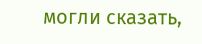могли сказать,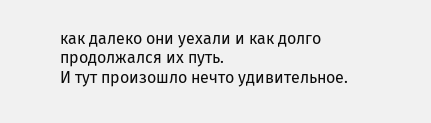как далеко они уехали и как долго продолжался их путь.
И тут произошло нечто удивительное.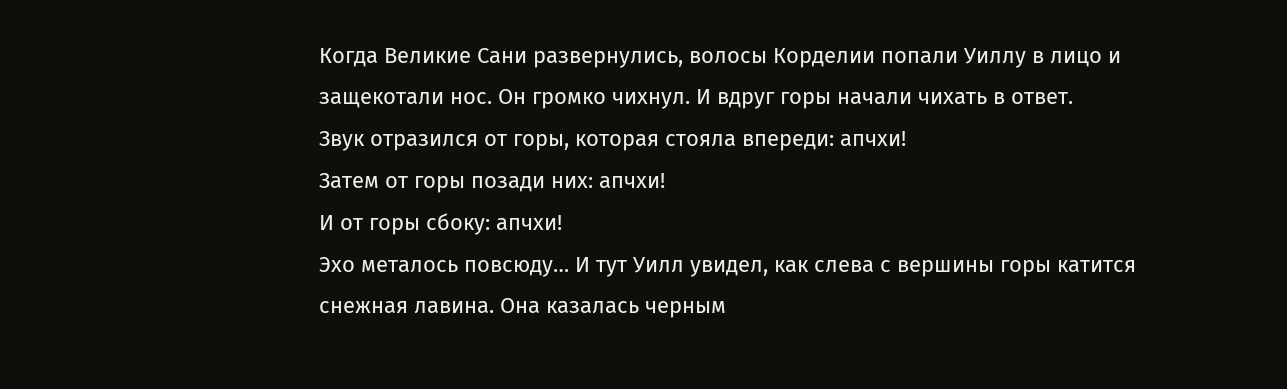Когда Великие Сани развернулись, волосы Корделии попали Уиллу в лицо и защекотали нос. Он громко чихнул. И вдруг горы начали чихать в ответ.
Звук отразился от горы, которая стояла впереди: апчхи!
Затем от горы позади них: апчхи!
И от горы сбоку: апчхи!
Эхо металось повсюду… И тут Уилл увидел, как слева с вершины горы катится снежная лавина. Она казалась черным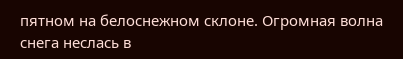пятном на белоснежном склоне. Огромная волна снега неслась в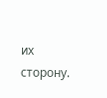их сторону.